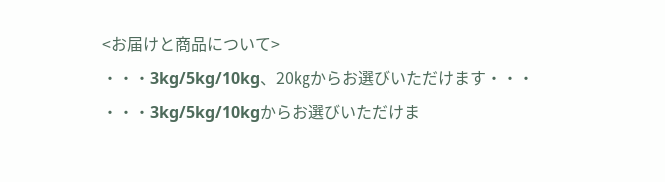<お届けと商品について>
・・・3kg/5kg/10kg、20㎏からお選びいただけます・・・
・・・3kg/5kg/10kgからお選びいただけま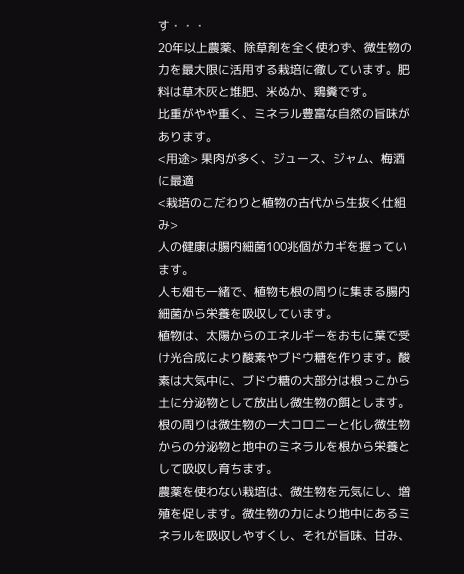す・・・
20年以上農薬、除草剤を全く使わず、微生物の力を最大限に活用する栽培に徹しています。肥料は草木灰と堆肥、米ぬか、鶏糞です。
比重がやや重く、ミネラル豊富な自然の旨味があります。
<用途> 果肉が多く、ジュース、ジャム、梅酒に最適
<栽培のこだわりと植物の古代から生抜く仕組み>
人の健康は腸内細菌100兆個がカギを握っています。
人も畑も一緒で、植物も根の周りに集まる腸内細菌から栄養を吸収しています。
植物は、太陽からのエネルギーをおもに葉で受け光合成により酸素やブドウ糖を作ります。酸素は大気中に、ブドウ糖の大部分は根っこから土に分泌物として放出し微生物の餌とします。根の周りは微生物の一大コロニーと化し微生物からの分泌物と地中のミネラルを根から栄養として吸収し育ちます。
農薬を使わない栽培は、微生物を元気にし、増殖を促します。微生物の力により地中にあるミネラルを吸収しやすくし、それが旨味、甘み、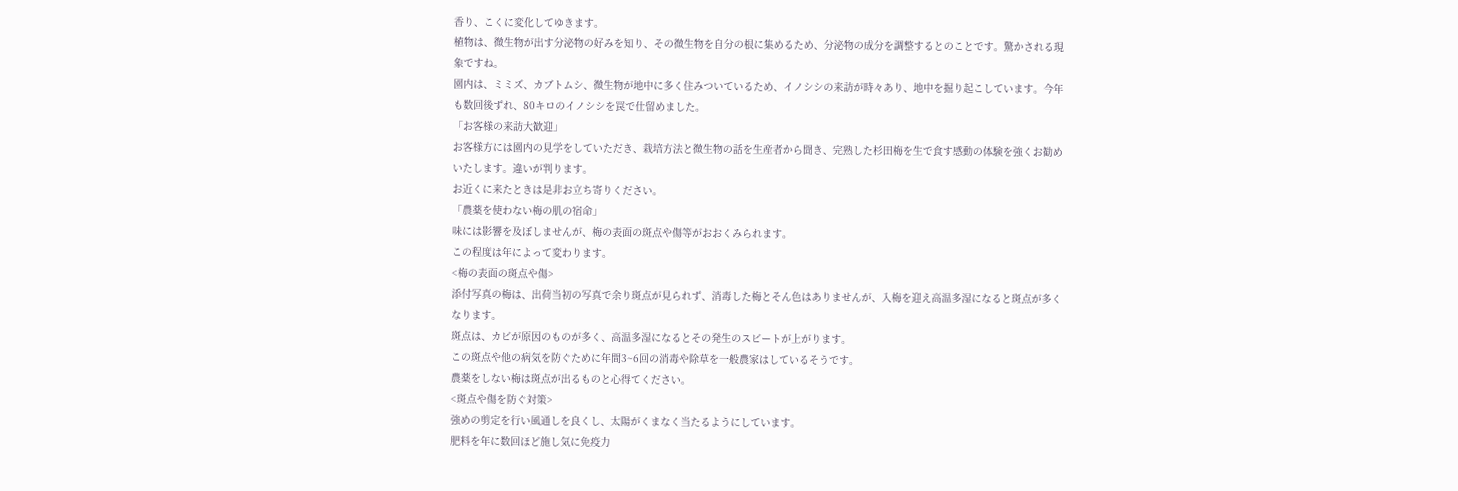香り、こくに変化してゆきます。
植物は、微生物が出す分泌物の好みを知り、その微生物を自分の根に集めるため、分泌物の成分を調整するとのことです。驚かされる現象ですね。
園内は、ミミズ、カブトムシ、微生物が地中に多く住みついているため、イノシシの来訪が時々あり、地中を掘り起こしています。今年も数回後ずれ、80キロのイノシシを罠で仕留めました。
「お客様の来訪大歓迎」
お客様方には園内の見学をしていただき、栽培方法と微生物の話を生産者から聞き、完熟した杉田梅を生で食す感動の体験を強くお勧めいたします。違いが判ります。
お近くに来たときは是非お立ち寄りください。
「農薬を使わない梅の肌の宿命」
味には影響を及ぼしませんが、梅の表面の斑点や傷等がおおくみられます。
この程度は年によって変わります。
<梅の表面の斑点や傷>
添付写真の梅は、出荷当初の写真で余り斑点が見られず、消毒した梅とそん色はありませんが、入梅を迎え高温多湿になると斑点が多くなります。
斑点は、カビが原因のものが多く、高温多湿になるとその発生のスビートが上がります。
この斑点や他の病気を防ぐために年間3~6回の消毒や除草を一般農家はしているそうです。
農薬をしない梅は斑点が出るものと心得てください。
<斑点や傷を防ぐ対策>
強めの剪定を行い風通しを良くし、太陽がくまなく当たるようにしています。
肥料を年に数回ほど施し気に免疫力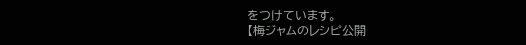をつけています。
【梅ジャムのレシピ公開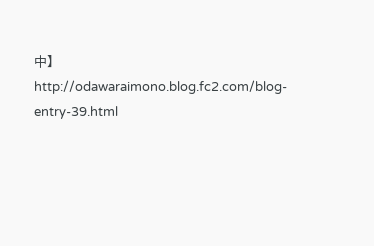中】
http://odawaraimono.blog.fc2.com/blog-entry-39.html